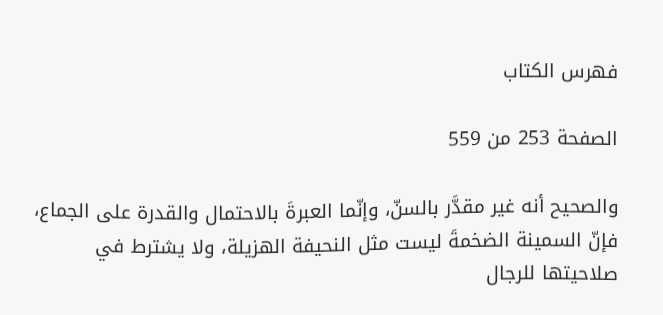فهرس الكتاب

الصفحة 253 من 559

والصحيح أنه غير مقدَّر بالسنّ، وإنّما العبرةَ بالاحتمال والقدرة على الجماع، فإنّ السمينة الضخمةَ ليست مثل النحيفة الهزيلة، ولا يشترط في صلاحيتها للرجال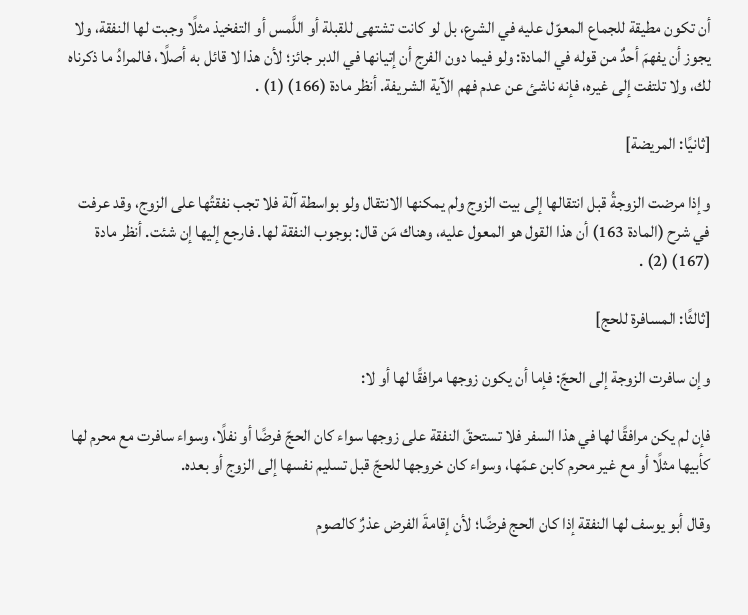أن تكون مطيقة للجماع المعوّل عليه في الشرع، بل لو كانت تشتهى للقبلة أو اللَّمس أو التفخيذ مثلًا وجبت لها النفقة، ولا يجوز أن يفهمَ أحدٌ من قوله في المادة: ولو فيما دون الفرج أن إتيانها في الدبر جائز؛ لأن هذا لا قائل به أصلًا، فالمرادُ ما ذكرناه لك، ولا تلتفت إلى غيره، فإنه ناشئ عن عدم فهم الآية الشريفة. أنظر مادة (166) (1) .

[ثانيًا: المريضة]

وإذا مرضت الزوجةُ قبل انتقالها إلى بيت الزوج ولم يمكنها الانتقال ولو بواسطة آلة فلا تجب نفقتُها على الزوج، وقد عرفت في شرح (المادة 163) أن هذا القول هو المعول عليه، وهناك مَن قال: بوجوب النفقة لها. فارجع إليها إن شئت. أنظر مادة (167) (2) .

[ثالثًا: المسافرة للحج]

وإن سافرت الزوجة إلى الحجّ: فإما أن يكون زوجها مرافقًا لها أو لا:

فإن لم يكن مرافقًا لها في هذا السفر فلا تستحقّ النفقة على زوجها سواء كان الحجّ فرضًا أو نفلًا، وسواء سافرت مع محرم لها كأبيها مثلًا أو مع غير محرم كابن عمّها، وسواء كان خروجها للحجّ قبل تسليم نفسها إلى الزوج أو بعده.

وقال أبو يوسف لها النفقة إذا كان الحج فرضًا؛ لأن إقامةَ الفرض عذرٌ كالصوم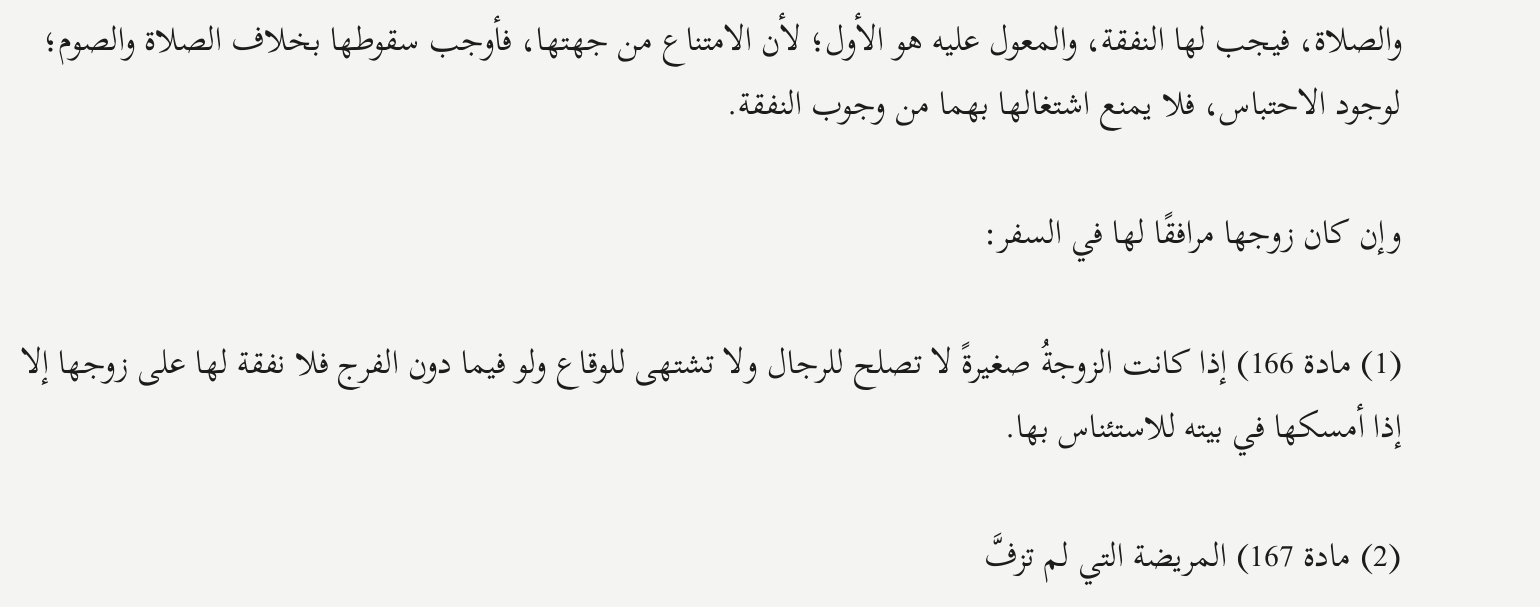والصلاة، فيجب لها النفقة، والمعول عليه هو الأول؛ لأن الامتناع من جهتها، فأوجب سقوطها بخلاف الصلاة والصوم؛ لوجود الاحتباس، فلا يمنع اشتغالها بهما من وجوب النفقة.

وإن كان زوجها مرافقًا لها في السفر:

(1) مادة 166) إذا كانت الزوجةُ صغيرةً لا تصلح للرجال ولا تشتهى للوقاع ولو فيما دون الفرج فلا نفقة لها على زوجها إلا إذا أمسكها في بيته للاستئناس بها.

(2) مادة 167) المريضة التي لم تزفَّ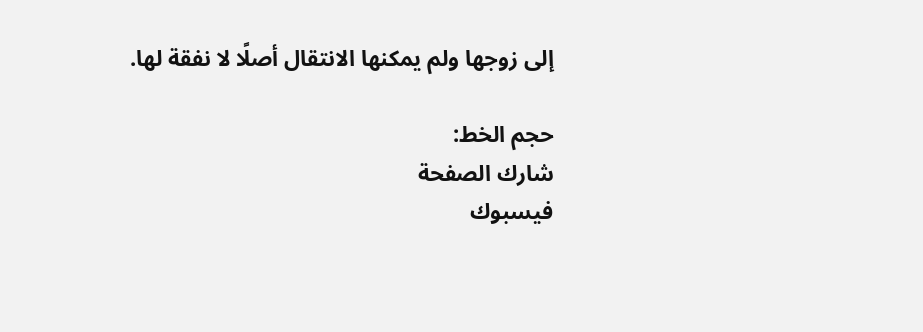إلى زوجها ولم يمكنها الانتقال أصلًا لا نفقة لها.

حجم الخط:
شارك الصفحة
فيسبوك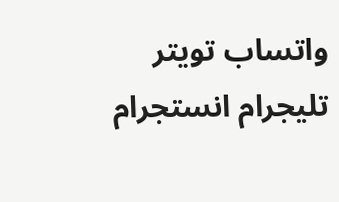واتساب تويتر تليجرام انستجرام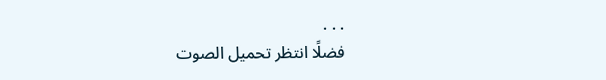. . .
فضلًا انتظر تحميل الصوت